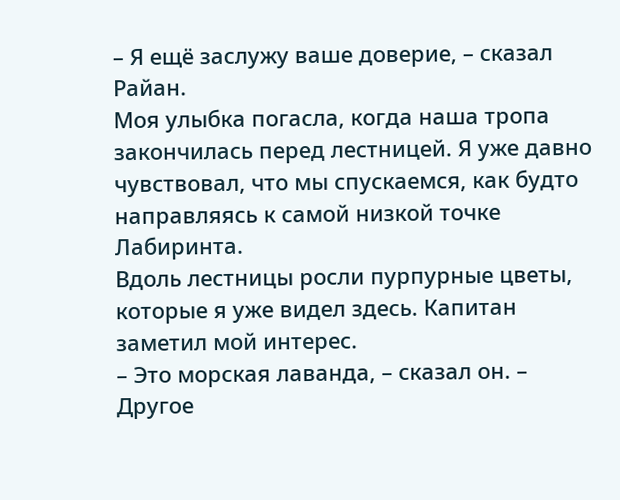– Я ещё заслужу ваше доверие, – сказал Райан.
Моя улыбка погасла, когда наша тропа закончилась перед лестницей. Я уже давно чувствовал, что мы спускаемся, как будто направляясь к самой низкой точке Лабиринта.
Вдоль лестницы росли пурпурные цветы, которые я уже видел здесь. Капитан заметил мой интерес.
– Это морская лаванда, – сказал он. – Другое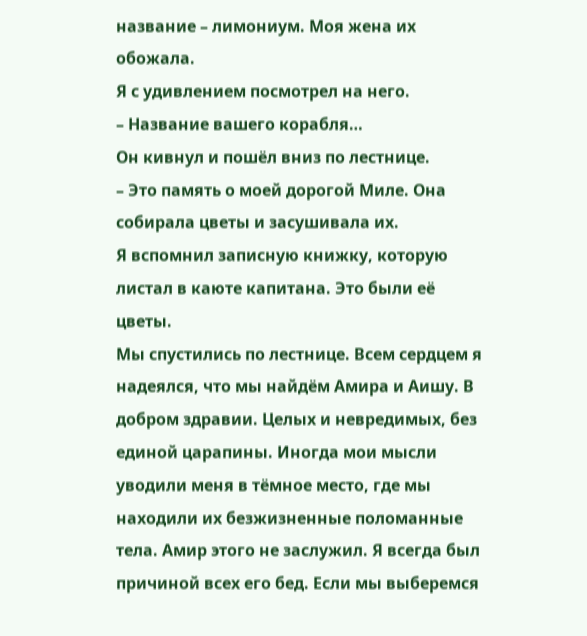название – лимониум. Моя жена их обожала.
Я с удивлением посмотрел на него.
– Название вашего корабля…
Он кивнул и пошёл вниз по лестнице.
– Это память о моей дорогой Миле. Она собирала цветы и засушивала их.
Я вспомнил записную книжку, которую листал в каюте капитана. Это были её цветы.
Мы спустились по лестнице. Всем сердцем я надеялся, что мы найдём Амира и Аишу. В добром здравии. Целых и невредимых, без единой царапины. Иногда мои мысли уводили меня в тёмное место, где мы находили их безжизненные поломанные тела. Амир этого не заслужил. Я всегда был причиной всех его бед. Если мы выберемся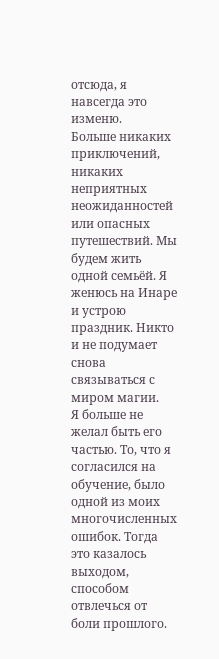отсюда, я навсегда это изменю.
Больше никаких приключений, никаких неприятных неожиданностей или опасных путешествий. Мы будем жить одной семьёй. Я женюсь на Инаре и устрою праздник. Никто и не подумает снова связываться с миром магии.
Я больше не желал быть его частью. То, что я согласился на обучение, было одной из моих многочисленных ошибок. Тогда это казалось выходом, способом отвлечься от боли прошлого.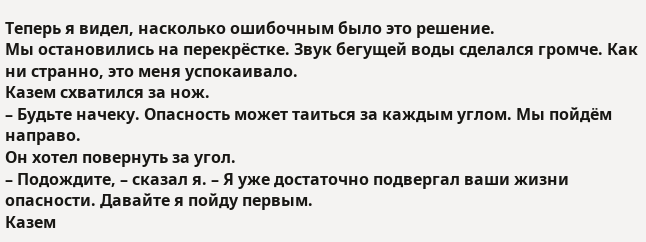Теперь я видел, насколько ошибочным было это решение.
Мы остановились на перекрёстке. Звук бегущей воды сделался громче. Как ни странно, это меня успокаивало.
Казем схватился за нож.
– Будьте начеку. Опасность может таиться за каждым углом. Мы пойдём направо.
Он хотел повернуть за угол.
– Подождите, – сказал я. – Я уже достаточно подвергал ваши жизни опасности. Давайте я пойду первым.
Казем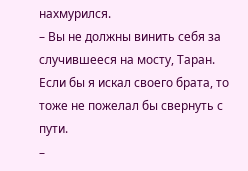нахмурился.
– Вы не должны винить себя за случившееся на мосту, Таран. Если бы я искал своего брата, то тоже не пожелал бы свернуть с пути.
–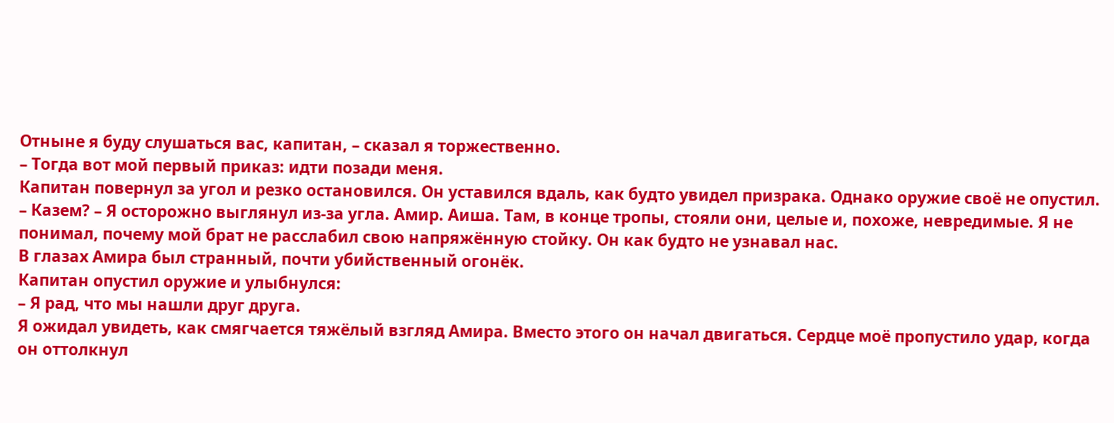Отныне я буду слушаться вас, капитан, – сказал я торжественно.
– Тогда вот мой первый приказ: идти позади меня.
Капитан повернул за угол и резко остановился. Он уставился вдаль, как будто увидел призрака. Однако оружие своё не опустил.
– Казем? – Я осторожно выглянул из-за угла. Амир. Аиша. Там, в конце тропы, стояли они, целые и, похоже, невредимые. Я не понимал, почему мой брат не расслабил свою напряжённую стойку. Он как будто не узнавал нас.
В глазах Амира был странный, почти убийственный огонёк.
Капитан опустил оружие и улыбнулся:
– Я рад, что мы нашли друг друга.
Я ожидал увидеть, как смягчается тяжёлый взгляд Амира. Вместо этого он начал двигаться. Сердце моё пропустило удар, когда он оттолкнул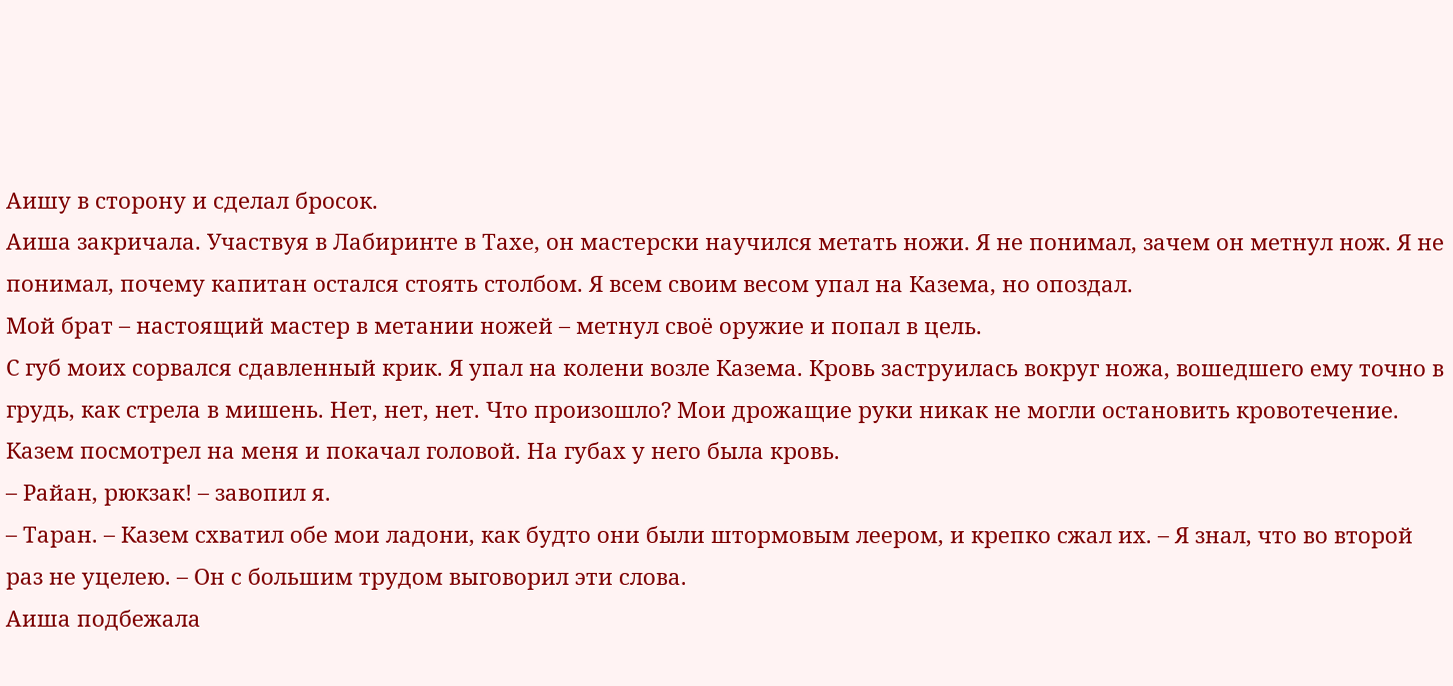Аишу в сторону и сделал бросок.
Аиша закричала. Участвуя в Лабиринте в Тахе, он мастерски научился метать ножи. Я не понимал, зачем он метнул нож. Я не понимал, почему капитан остался стоять столбом. Я всем своим весом упал на Казема, но опоздал.
Мой брат – настоящий мастер в метании ножей – метнул своё оружие и попал в цель.
С губ моих сорвался сдавленный крик. Я упал на колени возле Казема. Кровь заструилась вокруг ножа, вошедшего ему точно в грудь, как стрела в мишень. Нет, нет, нет. Что произошло? Мои дрожащие руки никак не могли остановить кровотечение. Казем посмотрел на меня и покачал головой. На губах у него была кровь.
– Райан, рюкзак! – завопил я.
– Таран. – Казем схватил обе мои ладони, как будто они были штормовым леером, и крепко сжал их. – Я знал, что во второй раз не уцелею. – Он с большим трудом выговорил эти слова.
Аиша подбежала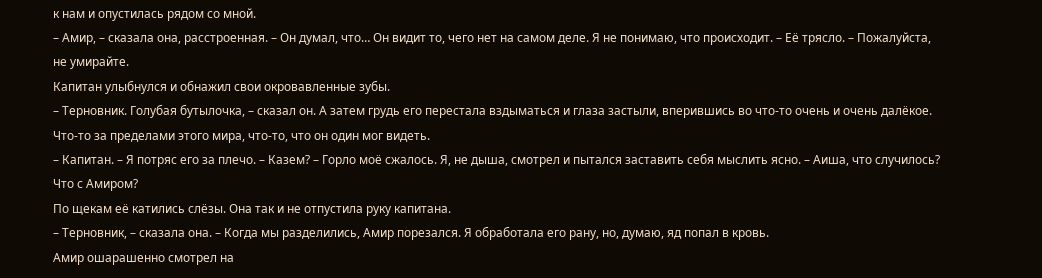к нам и опустилась рядом со мной.
– Амир, – сказала она, расстроенная. – Он думал, что… Он видит то, чего нет на самом деле. Я не понимаю, что происходит. – Её трясло. – Пожалуйста, не умирайте.
Капитан улыбнулся и обнажил свои окровавленные зубы.
– Терновник. Голубая бутылочка, – сказал он. А затем грудь его перестала вздыматься и глаза застыли, вперившись во что-то очень и очень далёкое. Что-то за пределами этого мира, что-то, что он один мог видеть.
– Капитан. – Я потряс его за плечо. – Казем? – Горло моё сжалось. Я, не дыша, смотрел и пытался заставить себя мыслить ясно. – Аиша, что случилось? Что с Амиром?
По щекам её катились слёзы. Она так и не отпустила руку капитана.
– Терновник, – сказала она. – Когда мы разделились, Амир порезался. Я обработала его рану, но, думаю, яд попал в кровь.
Амир ошарашенно смотрел на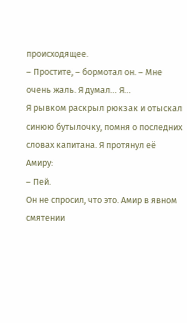происходящее.
– Простите, – бормотал он. – Мне очень жаль. Я думал… Я…
Я рывком раскрыл рюкзак и отыскал синюю бутылочку, помня о последних словах капитана. Я протянул её Амиру:
– Пей.
Он не спросил, что это. Амир в явном смятении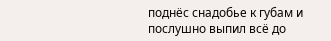поднёс снадобье к губам и послушно выпил всё до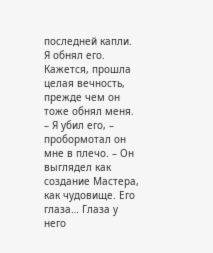последней капли.
Я обнял его. Кажется, прошла целая вечность, прежде чем он тоже обнял меня.
– Я убил его, – пробормотал он мне в плечо. – Он выглядел как создание Мастера, как чудовище. Его глаза… Глаза у него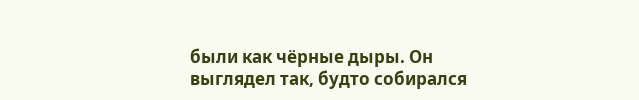были как чёрные дыры. Он выглядел так, будто собирался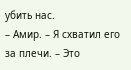убить нас.
– Амир. – Я схватил его за плечи. – Это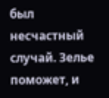был несчастный случай. Зелье поможет, и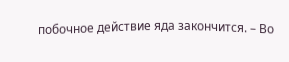побочное действие яда закончится. – Во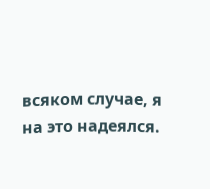всяком случае, я на это надеялся.